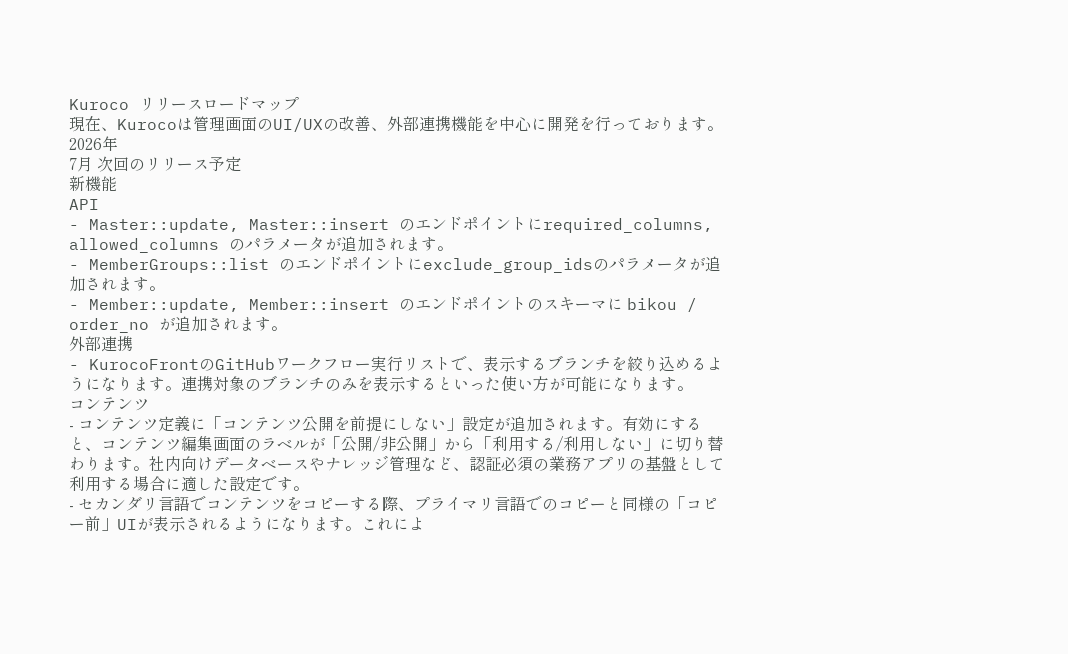Kuroco リリースロードマップ
現在、Kurocoは管理画面のUI/UXの改善、外部連携機能を中心に開発を行っております。
2026年
7月 次回のリリース予定
新機能
API
- Master::update, Master::insert のエンドポイントにrequired_columns, allowed_columns のパラメータが追加されます。
- MemberGroups::list のエンドポイントにexclude_group_idsのパラメータが追加されます。
- Member::update, Member::insert のエンドポイントのスキーマに bikou / order_no が追加されます。
外部連携
- KurocoFrontのGitHubワークフロー実行リストで、表示するブランチを絞り込めるようになります。連携対象のブランチのみを表示するといった使い方が可能になります。
コンテンツ
- コンテンツ定義に「コンテンツ公開を前提にしない」設定が追加されます。有効にすると、コンテンツ編集画面のラベルが「公開/非公開」から「利用する/利用しない」に切り替わります。社内向けデータベースやナレッジ管理など、認証必須の業務アプリの基盤として利用する場合に適した設定です。
- セカンダリ言語でコンテンツをコピーする際、プライマリ言語でのコピーと同様の「コピー前」UIが表示されるようになります。これによ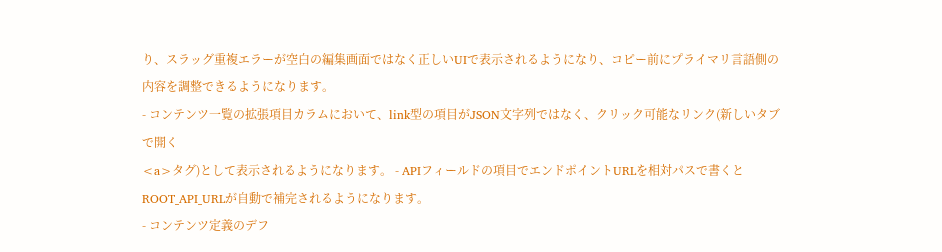り、スラッグ重複エラーが空白の編集画面ではなく正しいUIで表示されるようになり、コピー前にプライマリ言語側の内容を調整できるようになります。
- コンテンツ一覧の拡張項目カラムにおいて、link型の項目がJSON文字列ではなく、クリック可能なリンク(新しいタブで開く
<a>タグ)として表示されるようになります。 - APIフィールドの項目でエンドポイントURLを相対パスで書くとROOT_API_URLが自動で補完されるようになります。
- コンテンツ定義のデフ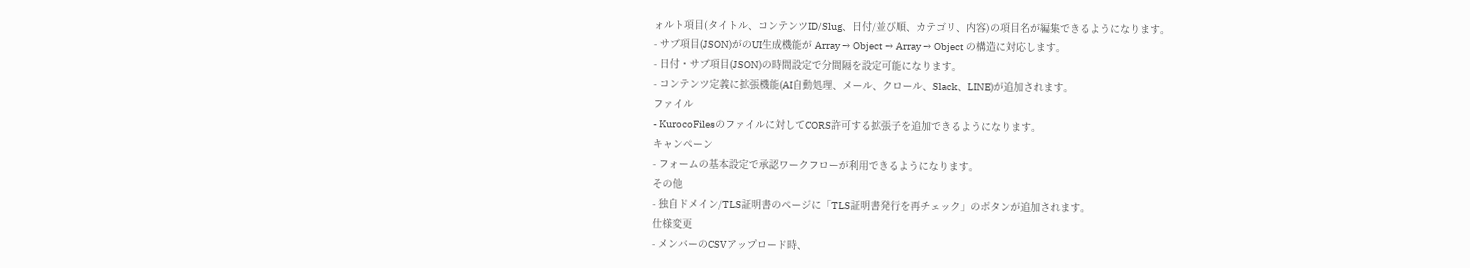ォルト項目(タイトル、コンテンツID/Slug、日付/並び順、カテゴリ、内容)の項目名が編集できるようになります。
- サブ項目(JSON)がのUI生成機能が Array → Object → Array → Object の構造に対応します。
- 日付・サブ項目(JSON)の時間設定で分間隔を設定可能になります。
- コンテンツ定義に拡張機能(AI自動処理、メール、クロール、Slack、LINE)が追加されます。
ファイル
- KurocoFilesのファイルに対してCORS許可する拡張子を追加できるようになります。
キャンペーン
- フォームの基本設定で承認ワークフローが利用できるようになります。
その他
- 独自ドメイン/TLS証明書のページに「TLS証明書発行を再チェック」のボタンが追加されます。
仕様変更
- メンバーのCSVアップロード時、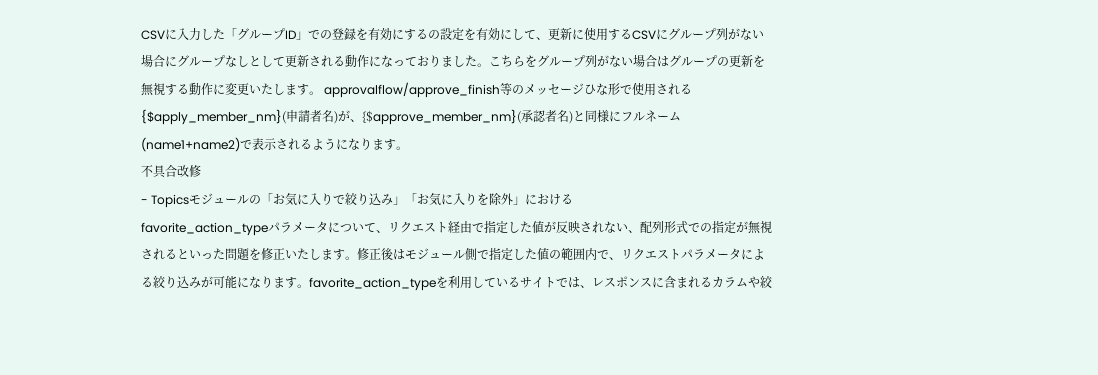CSVに入力した「グループID」での登録を有効にするの設定を有効にして、更新に使用するCSVにグループ列がない場合にグループなしとして更新される動作になっておりました。こちらをグループ列がない場合はグループの更新を無視する動作に変更いたします。 approvalflow/approve_finish等のメッセージひな形で使用される{$apply_member_nm}(申請者名)が、{$approve_member_nm}(承認者名)と同様にフルネーム(name1+name2)で表示されるようになります。
不具合改修
- Topicsモジュールの「お気に入りで絞り込み」「お気に入りを除外」における
favorite_action_typeパラメータについて、リクエスト経由で指定した値が反映されない、配列形式での指定が無視されるといった問題を修正いたします。修正後はモジュール側で指定した値の範囲内で、リクエストパラメータによる絞り込みが可能になります。favorite_action_typeを利用しているサイトでは、レスポンスに含まれるカラムや絞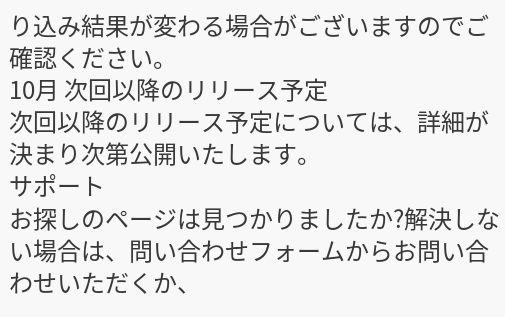り込み結果が変わる場合がございますのでご確認ください。
10月 次回以降のリリース予定
次回以降のリリース予定については、詳細が決まり次第公開いたします。
サポート
お探しのページは見つかりましたか?解決しない場合は、問い合わせフォームからお問い合わせいただくか、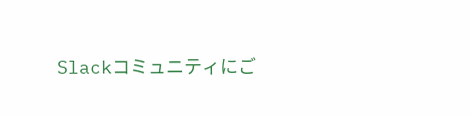Slackコミュニティにご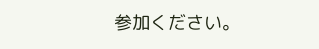参加ください。